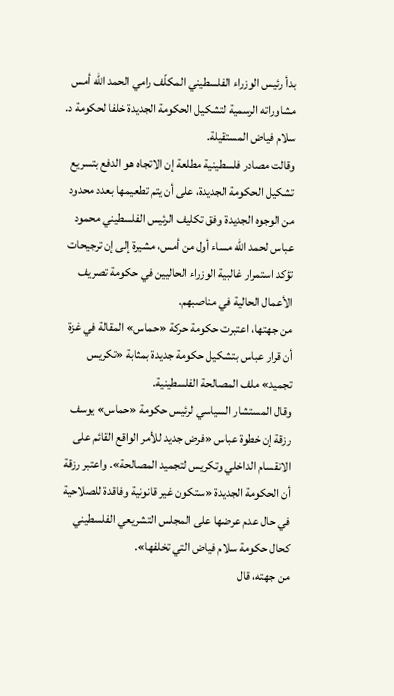بدأ رئيس الوزراء الفلسطيني المكلّف رامي الحمد الله أمس مشاوراته الرسمية لتشكيل الحكومة الجديدة خلفا لحكومة د. سلام فياض المستقيلة.
وقالت مصادر فلسطينية مطلعة إن الاتجاه هو الدفع بتسريع تشكيل الحكومة الجديدة، على أن يتم تطعيمها بعدد محدود من الوجوه الجديدة وفق تكليف الرئيس الفلسطيني محمود عباس لحمد الله مساء أول من أمس، مشيرة إلى إن ترجيحات تؤكد استمرار غالبية الوزراء الحاليين في حكومة تصريف الأعمال الحالية في مناصبهم.
من جهتها، اعتبرت حكومة حركة «حماس» المقالة في غزة أن قرار عباس بتشكيل حكومة جديدة بمثابة «تكريس تجميد» ملف المصالحة الفلسطينية.
وقال المستشار السياسي لرئيس حكومة «حماس» يوسف رزقة إن خطوة عباس «فرض جديد للأمر الواقع القائم على الانقسام الداخلي وتكريس لتجميد المصالحة». واعتبر رزقة أن الحكومة الجديدة «ستكون غير قانونية وفاقدة للصلاحية في حال عدم عرضها على المجلس التشريعي الفلسطيني كحال حكومة سلام فياض التي تخلفها».
من جهته، قال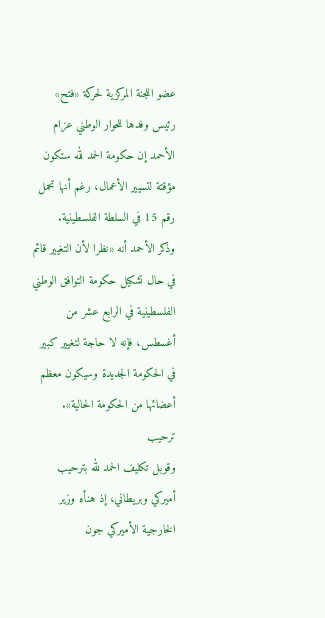عضو اللجنة المركزية لحركة «فتح» رئيس وفدها للحوار الوطني عزام الأحمد إن حكومة الحمد لله ستكون مؤقتة لتسيير الأعمال، رغم أنها تحمل رقم 15 في السلطة الفلسطينية.
وذكر الأحمد أنه «نظرا لأن التغيير قائم في حال تشكيل حكومة التوافق الوطني الفلسطينية في الرابع عشر من أغسطس، فإنه لا حاجة لتغيير كبير في الحكومة الجديدة وسيكون معظم أعضائها من الحكومة الحالية».
ترحيب
وقوبل تكليف الحمد لله بترحيب أميركي وبريطاني، إذ هنأه وزير الخارجية الأميركي جون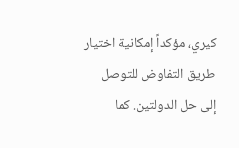كيري، مؤكداً إمكانية اختيار طريق التفاوض للتوصل إلى حل الدولتين. كما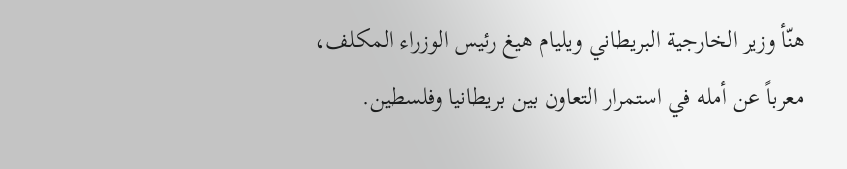هنّأ وزير الخارجية البريطاني ويليام هيغ رئيس الوزراء المكلف، معرباً عن أمله في استمرار التعاون بين بريطانيا وفلسطين.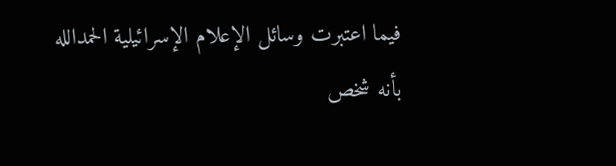فيما اعتبرت وسائل الإعلام الإسرائيلية الحمدالله بأنه شخص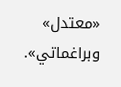«معتدل» وبراغماتي».